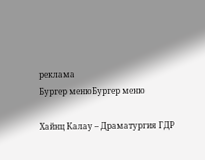реклама
Бургер менюБургер меню

Хайнц Калау – Драматургия ГДР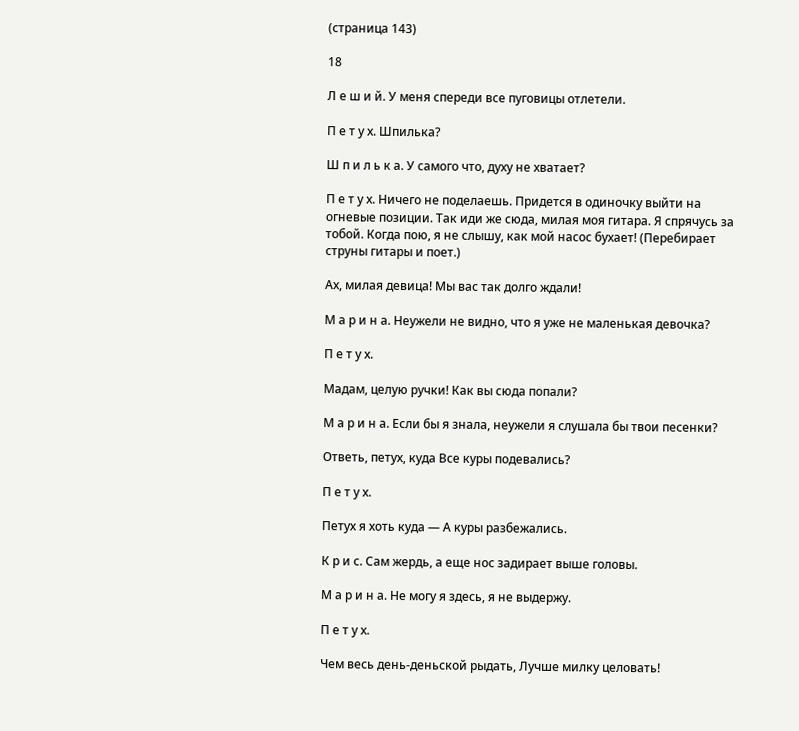(страница 143)

18

Л е ш и й. У меня спереди все пуговицы отлетели.

П е т у х. Шпилька?

Ш п и л ь к а. У самого что, духу не хватает?

П е т у х. Ничего не поделаешь. Придется в одиночку выйти на огневые позиции. Так иди же сюда, милая моя гитара. Я спрячусь за тобой. Когда пою, я не слышу, как мой насос бухает! (Перебирает струны гитары и поет.)

Ах, милая девица! Мы вас так долго ждали!

М а р и н а. Неужели не видно, что я уже не маленькая девочка?

П е т у х.

Мадам, целую ручки! Как вы сюда попали?

М а р и н а. Если бы я знала, неужели я слушала бы твои песенки?

Ответь, петух, куда Все куры подевались?

П е т у х.

Петух я хоть куда — А куры разбежались.

К р и с. Сам жердь, а еще нос задирает выше головы.

М а р и н а. Не могу я здесь, я не выдержу.

П е т у х.

Чем весь день-деньской рыдать, Лучше милку целовать!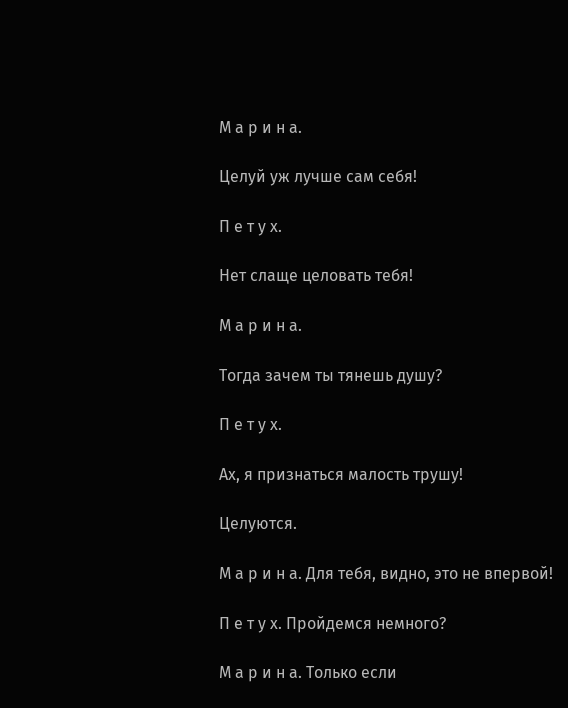М а р и н а.

Целуй уж лучше сам себя!

П е т у х.

Нет слаще целовать тебя!

М а р и н а.

Тогда зачем ты тянешь душу?

П е т у х.

Ах, я признаться малость трушу!

Целуются.

М а р и н а. Для тебя, видно, это не впервой!

П е т у х. Пройдемся немного?

М а р и н а. Только если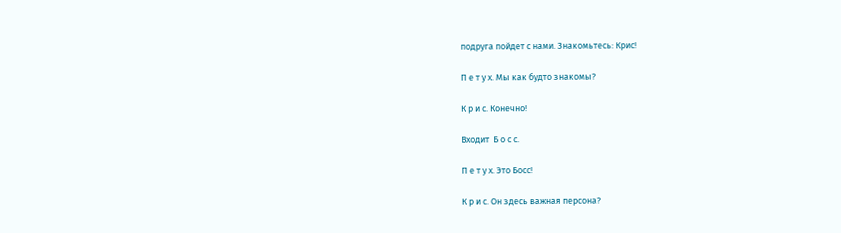подруга пойдет с нами. Знакомьтесь: Крис!

П е т у х. Мы как будто знакомы?

К р и с. Конечно!

Входит  Б о с с.

П е т у х. Это Босс!

К р и с. Он здесь важная персона?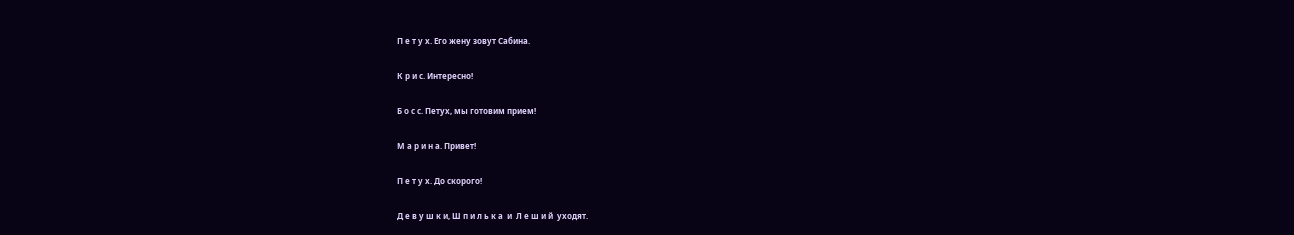П е т у х. Его жену зовут Сабина.

К р и с. Интересно!

Б о с с. Петух, мы готовим прием!

М а р и н а. Привет!

П е т у х. До скорого!

Д е в у ш к и, Ш п и л ь к а  и  Л е ш и й  уходят.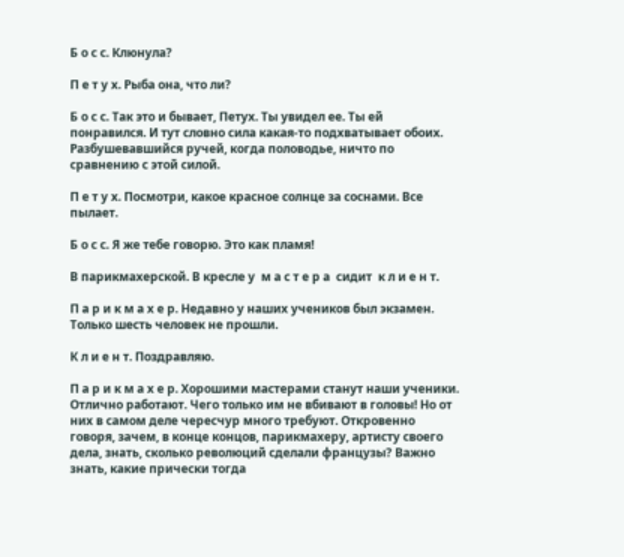Б о с с. Клюнула?

П е т у х. Рыба она, что ли?

Б о с с. Так это и бывает, Петух. Ты увидел ее. Ты ей понравился. И тут словно сила какая-то подхватывает обоих. Разбушевавшийся ручей, когда половодье, ничто по сравнению с этой силой.

П е т у х. Посмотри, какое красное солнце за соснами. Все пылает.

Б о с с. Я же тебе говорю. Это как пламя!

В парикмахерской. В кресле у  м а с т е р а  сидит  к л и е н т.

П а р и к м а х е р. Недавно у наших учеников был экзамен. Только шесть человек не прошли.

К л и е н т. Поздравляю.

П а р и к м а х е р. Хорошими мастерами станут наши ученики. Отлично работают. Чего только им не вбивают в головы! Но от них в самом деле чересчур много требуют. Откровенно говоря, зачем, в конце концов, парикмахеру, артисту своего дела, знать, сколько революций сделали французы? Важно знать, какие прически тогда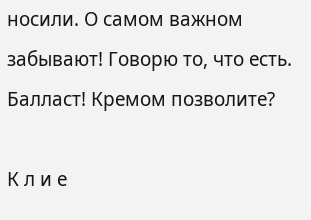носили. О самом важном забывают! Говорю то, что есть. Балласт! Кремом позволите?

К л и е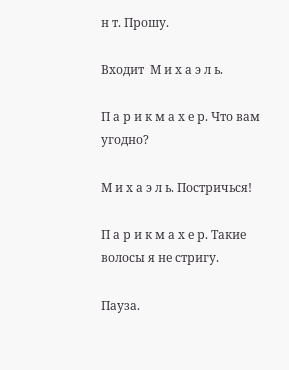н т. Прошу.

Входит  М и х а э л ь.

П а р и к м а х е р. Что вам угодно?

М и х а э л ь. Постричься!

П а р и к м а х е р. Такие волосы я не стригу.

Пауза.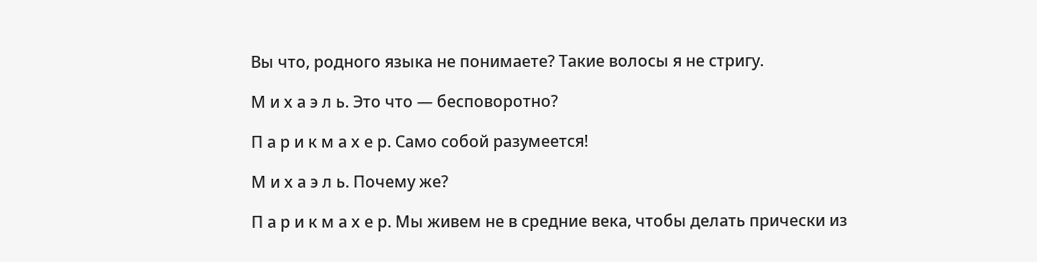Вы что, родного языка не понимаете? Такие волосы я не стригу.

М и х а э л ь. Это что — бесповоротно?

П а р и к м а х е р. Само собой разумеется!

М и х а э л ь. Почему же?

П а р и к м а х е р. Мы живем не в средние века, чтобы делать прически из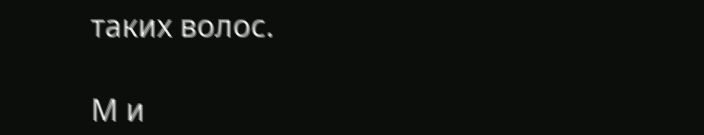таких волос.

М и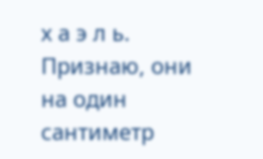х а э л ь. Признаю, они на один сантиметр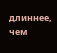длиннее, чем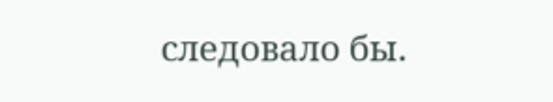следовало бы.